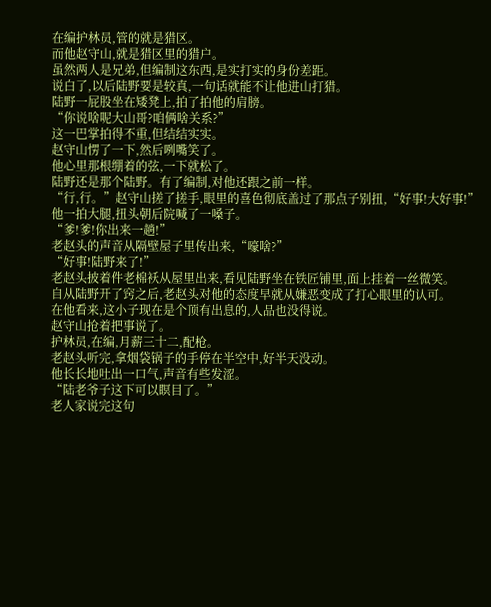在编护林员,管的就是猎区。
而他赵守山,就是猎区里的猎户。
虽然两人是兄弟,但编制这东西,是实打实的身份差距。
说白了,以后陆野要是较真,一句话就能不让他进山打猎。
陆野一屁股坐在矮凳上,拍了拍他的肩膀。
“你说啥呢大山哥?咱俩啥关系?”
这一巴掌拍得不重,但结结实实。
赵守山愣了一下,然后咧嘴笑了。
他心里那根绷着的弦,一下就松了。
陆野还是那个陆野。有了编制,对他还跟之前一样。
“行,行。”赵守山搓了搓手,眼里的喜色彻底盖过了那点子别扭,“好事!大好事!”
他一拍大腿,扭头朝后院喊了一嗓子。
“爹!爹!你出来一趟!”
老赵头的声音从隔壁屋子里传出来,“嚎啥?”
“好事!陆野来了!”
老赵头披着件老棉袄从屋里出来,看见陆野坐在铁匠铺里,面上挂着一丝微笑。
自从陆野开了窍之后,老赵头对他的态度早就从嫌恶变成了打心眼里的认可。
在他看来,这小子现在是个顶有出息的,人品也没得说。
赵守山抢着把事说了。
护林员,在编,月薪三十二,配枪。
老赵头听完,拿烟袋锅子的手停在半空中,好半天没动。
他长长地吐出一口气,声音有些发涩。
“陆老爷子这下可以瞑目了。”
老人家说完这句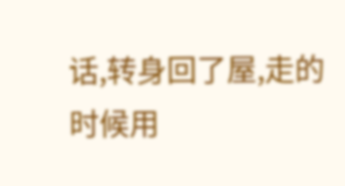话,转身回了屋,走的时候用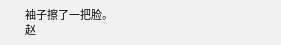袖子擦了一把脸。
赵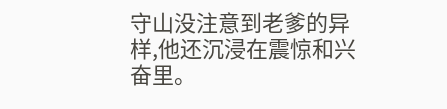守山没注意到老爹的异样,他还沉浸在震惊和兴奋里。